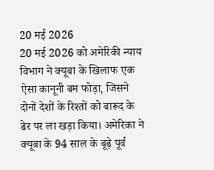20 मई 2026
20 मई 2026 को अमेरिकी न्याय विभाग ने क्यूबा के खिलाफ एक ऐसा कानूनी बम फोड़ा, जिसने दोनों देशों के रिश्तों को बारूद के ढेर पर ला खड़ा किया। अमेरिका ने क्यूबा के 94 साल के बूढ़े पूर्व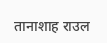तानाशाह राउल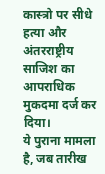कास्त्रो पर सीधे हत्या और अंतरराष्ट्रीय साजिश का आपराधिक मुकदमा दर्ज कर दिया।
ये पुराना मामला है, जब तारीख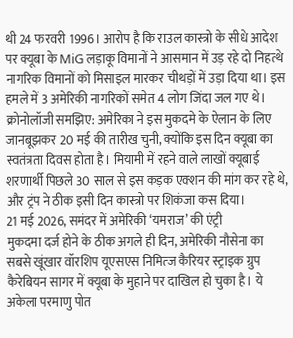थी 24 फरवरी 1996। आरोप है कि राउल कास्त्रो के सीधे आदेश पर क्यूबा के MiG लड़ाकू विमानों ने आसमान में उड़ रहे दो निहत्थे नागरिक विमानों को मिसाइल मारकर चीथड़ों में उड़ा दिया था। इस हमले में 3 अमेरिकी नागरिकों समेत 4 लोग जिंदा जल गए थे।
क्रोनोलॉजी समझिए: अमेरिका ने इस मुकदमे के ऐलान के लिए जानबूझकर 20 मई की तारीख चुनी, क्योंकि इस दिन क्यूबा का स्वतंत्रता दिवस होता है। मियामी में रहने वाले लाखों क्यूबाई शरणार्थी पिछले 30 साल से इस कड़क एक्शन की मांग कर रहे थे, और ट्रंप ने ठीक इसी दिन कास्त्रो पर शिकंजा कस दिया।
21 मई 2026, समंदर में अमेरिकी ‘यमराज’ की एंट्री
मुकदमा दर्ज होने के ठीक अगले ही दिन, अमेरिकी नौसेना का सबसे खूंखार वॉरशिप यूएसएस निमित्ज कैरियर स्ट्राइक ग्रुप कैरेबियन सागर में क्यूबा के मुहाने पर दाखिल हो चुका है। ये अकेला परमाणु पोत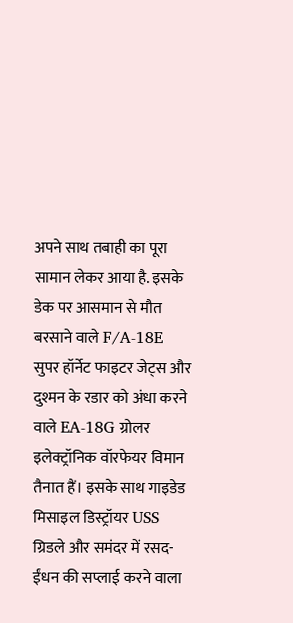अपने साथ तबाही का पूरा सामान लेकर आया है. इसके डेक पर आसमान से मौत बरसाने वाले F/A-18E सुपर हॉर्नेट फाइटर जेट्स और दुश्मन के रडार को अंधा करने वाले EA-18G ग्रोलर इलेक्ट्रॉनिक वॉरफेयर विमान तैनात हैं। इसके साथ गाइडेड मिसाइल डिस्ट्रॉयर USS ग्रिडले और समंदर में रसद-ईंधन की सप्लाई करने वाला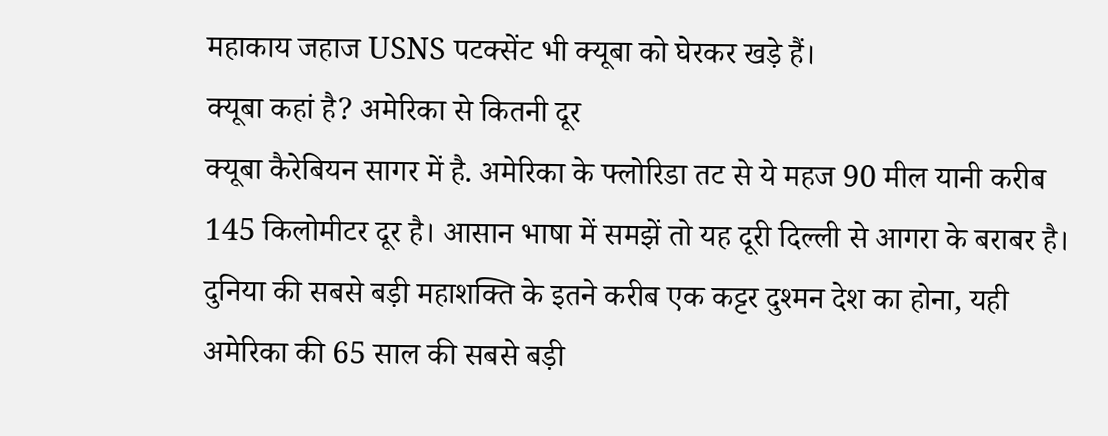महाकाय जहाज USNS पटक्सेंट भी क्यूबा को घेरकर खड़े हैं।
क्यूबा कहां है? अमेरिका से कितनी दूर
क्यूबा कैरेबियन सागर में है. अमेरिका के फ्लोरिडा तट से ये महज 90 मील यानी करीब 145 किलोमीटर दूर है। आसान भाषा में समझें तो यह दूरी दिल्ली से आगरा के बराबर है। दुनिया की सबसे बड़ी महाशक्ति के इतने करीब एक कट्टर दुश्मन देश का होना, यही अमेरिका की 65 साल की सबसे बड़ी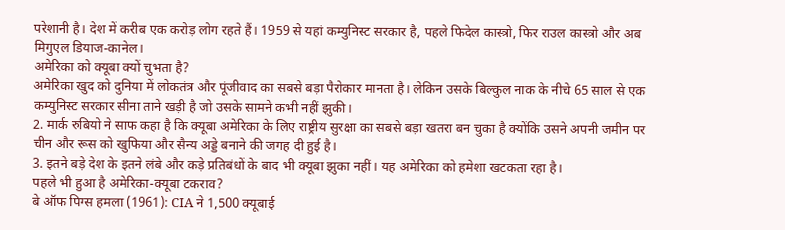परेशानी है। देश में करीब एक करोड़ लोग रहते हैं। 1959 से यहां कम्युनिस्ट सरकार है, पहले फिदेल कास्त्रो, फिर राउल कास्त्रो और अब मिगुएल डियाज-कानेल।
अमेरिका को क्यूबा क्यों चुभता है?
अमेरिका खुद को दुनिया में लोकतंत्र और पूंजीवाद का सबसे बड़ा पैरोकार मानता है। लेकिन उसके बिल्कुल नाक के नीचे 65 साल से एक कम्युनिस्ट सरकार सीना ताने खड़ी है जो उसके सामने कभी नहीं झुकी।
2. मार्क रुबियो ने साफ कहा है कि क्यूबा अमेरिका के लिए राष्ट्रीय सुरक्षा का सबसे बड़ा खतरा बन चुका है क्योंकि उसने अपनी जमीन पर चीन और रूस को खुफिया और सैन्य अड्डे बनाने की जगह दी हुई है।
3. इतने बड़े देश के इतने लंबे और कड़े प्रतिबंधों के बाद भी क्यूबा झुका नहीं। यह अमेरिका को हमेशा खटकता रहा है।
पहले भी हुआ है अमेरिका-क्यूबा टकराव?
बे ऑफ पिग्स हमला (1961): CIA ने 1,500 क्यूबाई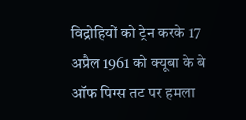विद्रोहियों को ट्रेन करके 17 अप्रैल 1961 को क्यूबा के बे ऑफ पिग्स तट पर हमला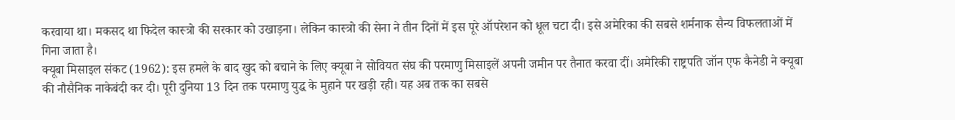करवाया था। मकसद था फिदेल कास्त्रो की सरकार को उखाड़ना। लेकिन कास्त्रो की सेना ने तीन दिनों में इस पूरे ऑपरेशन को धूल चटा दी। इसे अमेरिका की सबसे शर्मनाक सैन्य विफलताओं में गिना जाता है।
क्यूबा मिसाइल संकट (1962): इस हमले के बाद खुद को बचाने के लिए क्यूबा ने सोवियत संघ की परमाणु मिसाइलें अपनी जमीन पर तैनात करवा दीं। अमेरिकी राष्ट्रपति जॉन एफ कैनेडी ने क्यूबा की नौसैनिक नाकेबंदी कर दी। पूरी दुनिया 13 दिन तक परमाणु युद्ध के मुहाने पर खड़ी रही। यह अब तक का सबसे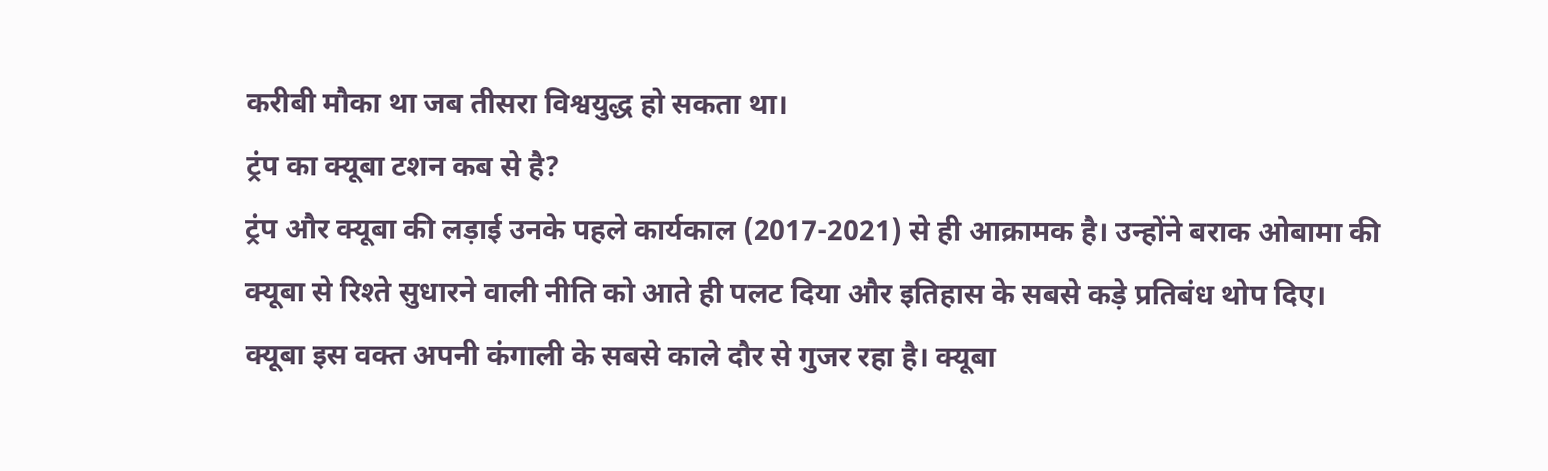करीबी मौका था जब तीसरा विश्वयुद्ध हो सकता था।
ट्रंप का क्यूबा टशन कब से है?
ट्रंप और क्यूबा की लड़ाई उनके पहले कार्यकाल (2017-2021) से ही आक्रामक है। उन्होंने बराक ओबामा की क्यूबा से रिश्ते सुधारने वाली नीति को आते ही पलट दिया और इतिहास के सबसे कड़े प्रतिबंध थोप दिए।
क्यूबा इस वक्त अपनी कंगाली के सबसे काले दौर से गुजर रहा है। क्यूबा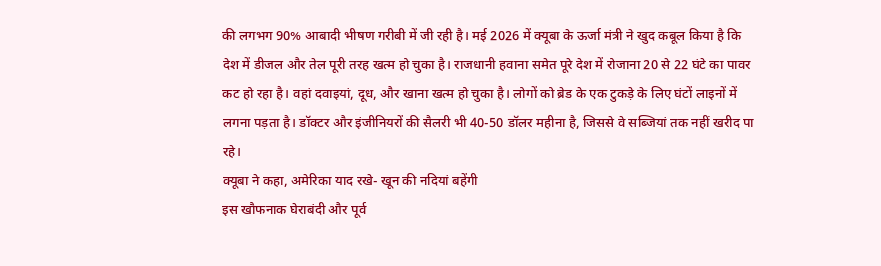की लगभग 90% आबादी भीषण गरीबी में जी रही है। मई 2026 में क्यूबा के ऊर्जा मंत्री ने खुद कबूल किया है कि देश में डीजल और तेल पूरी तरह खत्म हो चुका है। राजधानी हवाना समेत पूरे देश में रोजाना 20 से 22 घंटे का पावर कट हो रहा है। वहां दवाइयां, दूध, और खाना खत्म हो चुका है। लोगों को ब्रेड के एक टुकड़े के लिए घंटों लाइनों में लगना पड़ता है। डॉक्टर और इंजीनियरों की सैलरी भी 40-50 डॉलर महीना है, जिससे वे सब्जियां तक नहीं खरीद पा रहे।
क्यूबा ने कहा, अमेरिका याद रखे- खून की नदियां बहेंगी
इस खौफनाक घेराबंदी और पूर्व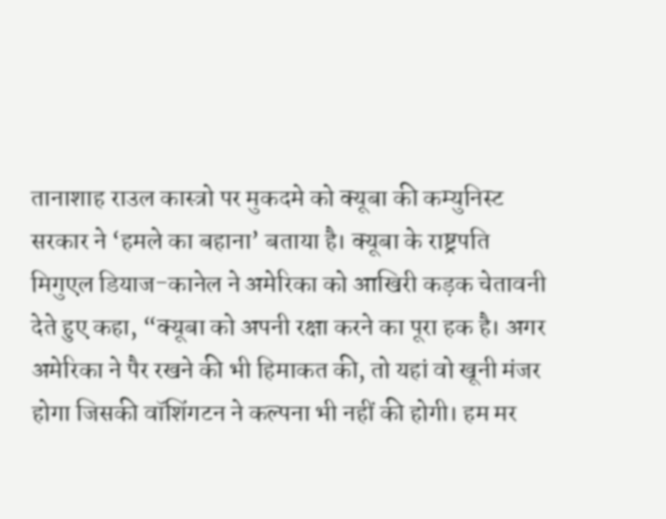तानाशाह राउल कास्त्रो पर मुकदमे को क्यूबा की कम्युनिस्ट सरकार ने ‘हमले का बहाना’ बताया है। क्यूबा के राष्ट्रपति मिगुएल डियाज-कानेल ने अमेरिका को आखिरी कड़क चेतावनी देते हुए कहा, “क्यूबा को अपनी रक्षा करने का पूरा हक है। अगर अमेरिका ने पैर रखने की भी हिमाकत की, तो यहां वो खूनी मंजर होगा जिसकी वॉशिंगटन ने कल्पना भी नहीं की होगी। हम मर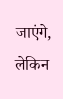जाएंगे, लेकिन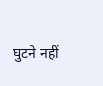घुटने नहीं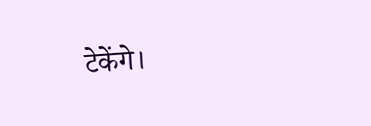टेकेंगे।